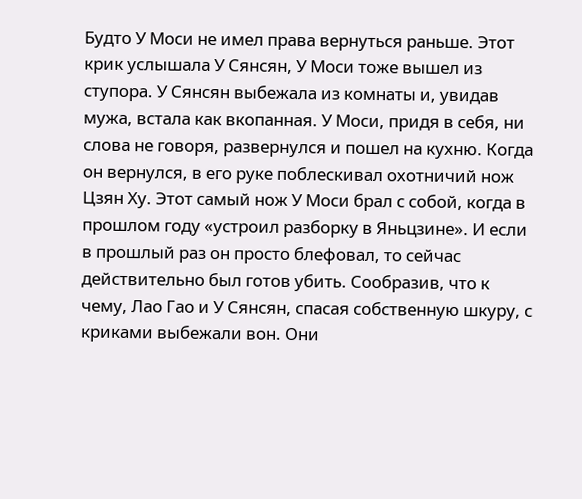Будто У Моси не имел права вернуться раньше. Этот крик услышала У Сянсян, У Моси тоже вышел из ступора. У Сянсян выбежала из комнаты и, увидав мужа, встала как вкопанная. У Моси, придя в себя, ни слова не говоря, развернулся и пошел на кухню. Когда он вернулся, в его руке поблескивал охотничий нож Цзян Ху. Этот самый нож У Моси брал с собой, когда в прошлом году «устроил разборку в Яньцзине». И если в прошлый раз он просто блефовал, то сейчас действительно был готов убить. Сообразив, что к чему, Лао Гао и У Сянсян, спасая собственную шкуру, с криками выбежали вон. Они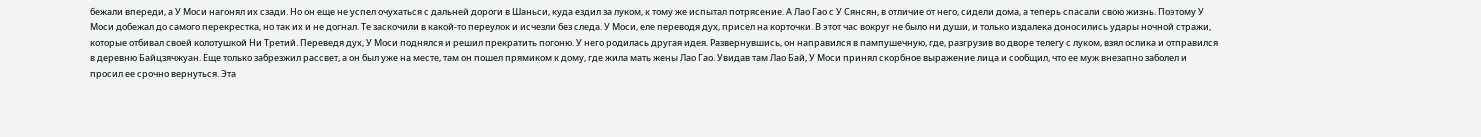бежали впереди, а У Моси нагонял их сзади. Но он еще не успел очухаться с дальней дороги в Шаньси, куда ездил за луком, к тому же испытал потрясение. А Лао Гао с У Сянсян, в отличие от него, сидели дома, а теперь спасали свою жизнь. Поэтому У Моси добежал до самого перекрестка, но так их и не догнал. Те заскочили в какой-то переулок и исчезли без следа. У Моси, еле переводя дух, присел на корточки. В этот час вокруг не было ни души, и только издалека доносились удары ночной стражи, которые отбивал своей колотушкой Ни Третий. Переведя дух, У Моси поднялся и решил прекратить погоню. У него родилась другая идея. Развернувшись, он направился в пампушечную, где, разгрузив во дворе телегу с луком, взял ослика и отправился в деревню Байцзячжуан. Еще только забрезжил рассвет, а он был уже на месте, там он пошел прямиком к дому, где жила мать жены Лао Гао. Увидав там Лао Бай, У Моси принял скорбное выражение лица и сообщил, что ее муж внезапно заболел и просил ее срочно вернуться. Эта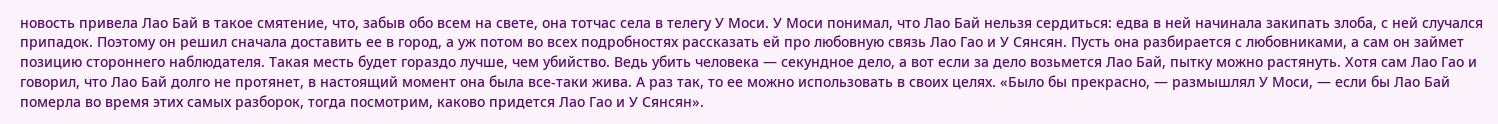новость привела Лао Бай в такое смятение, что, забыв обо всем на свете, она тотчас села в телегу У Моси. У Моси понимал, что Лао Бай нельзя сердиться: едва в ней начинала закипать злоба, с ней случался припадок. Поэтому он решил сначала доставить ее в город, а уж потом во всех подробностях рассказать ей про любовную связь Лао Гао и У Сянсян. Пусть она разбирается с любовниками, а сам он займет позицию стороннего наблюдателя. Такая месть будет гораздо лучше, чем убийство. Ведь убить человека — секундное дело, а вот если за дело возьмется Лао Бай, пытку можно растянуть. Хотя сам Лао Гао и говорил, что Лао Бай долго не протянет, в настоящий момент она была все-таки жива. А раз так, то ее можно использовать в своих целях. «Было бы прекрасно, — размышлял У Моси, — если бы Лао Бай померла во время этих самых разборок, тогда посмотрим, каково придется Лао Гао и У Сянсян».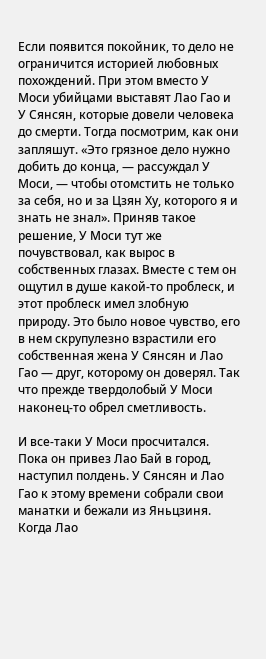Если появится покойник, то дело не ограничится историей любовных похождений. При этом вместо У Моси убийцами выставят Лао Гао и У Сянсян, которые довели человека до смерти. Тогда посмотрим, как они запляшут. «Это грязное дело нужно добить до конца, — рассуждал У Моси, — чтобы отомстить не только за себя, но и за Цзян Ху, которого я и знать не знал». Приняв такое решение, У Моси тут же почувствовал, как вырос в собственных глазах. Вместе с тем он ощутил в душе какой-то проблеск, и этот проблеск имел злобную природу. Это было новое чувство, его в нем скрупулезно взрастили его собственная жена У Сянсян и Лао Гао — друг, которому он доверял. Так что прежде твердолобый У Моси наконец-то обрел сметливость.

И все-таки У Моси просчитался. Пока он привез Лао Бай в город, наступил полдень. У Сянсян и Лао Гао к этому времени собрали свои манатки и бежали из Яньцзиня. Когда Лао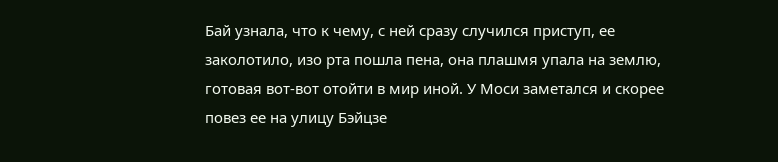Бай узнала, что к чему, с ней сразу случился приступ, ее заколотило, изо рта пошла пена, она плашмя упала на землю, готовая вот-вот отойти в мир иной. У Моси заметался и скорее повез ее на улицу Бэйцзе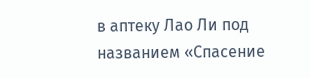в аптеку Лао Ли под названием «Спасение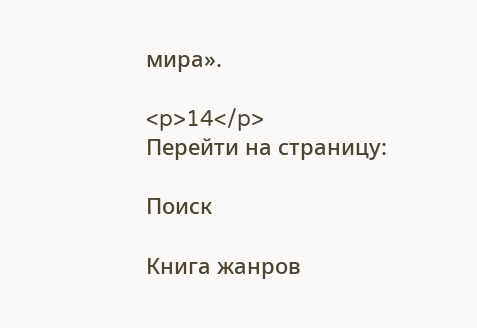мира».

<p>14</p>
Перейти на страницу:

Поиск

Книга жанров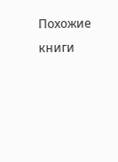Похожие книги